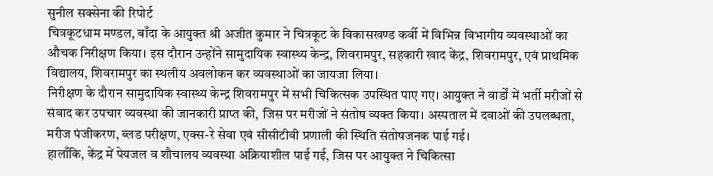सुनील सक्सेना की रिपोर्ट
चित्रकूटधाम मण्डल, बाँदा के आयुक्त श्री अजीत कुमार ने चित्रकूट के विकासखण्ड कर्वी में विभिन्न विभागीय व्यवस्थाओं का औचक निरीक्षण किया। इस दौरान उन्होंने सामुदायिक स्वास्थ्य केन्द्र, शिवरामपुर, सहकारी खाद केंद्र, शिवरामपुर, एवं प्राथमिक विद्यालय, शिवरामपुर का स्थलीय अवलोकन कर व्यवस्थाओं का जायजा लिया।
निरीक्षण के दौरान सामुदायिक स्वास्थ्य केन्द्र शिवरामपुर में सभी चिकित्सक उपस्थित पाए गए। आयुक्त ने वार्डों में भर्ती मरीजों से संवाद कर उपचार व्यवस्था की जानकारी प्राप्त की, जिस पर मरीजों ने संतोष व्यक्त किया। अस्पताल में दवाओं की उपलब्धता, मरीज पंजीकरण, ब्लड परीक्षण, एक्स-रे सेवा एवं सीसीटीवी प्रणाली की स्थिति संतोषजनक पाई गई।
हालाँकि, केंद्र में पेयजल व शौचालय व्यवस्था अक्रियाशील पाई गई, जिस पर आयुक्त ने चिकित्सा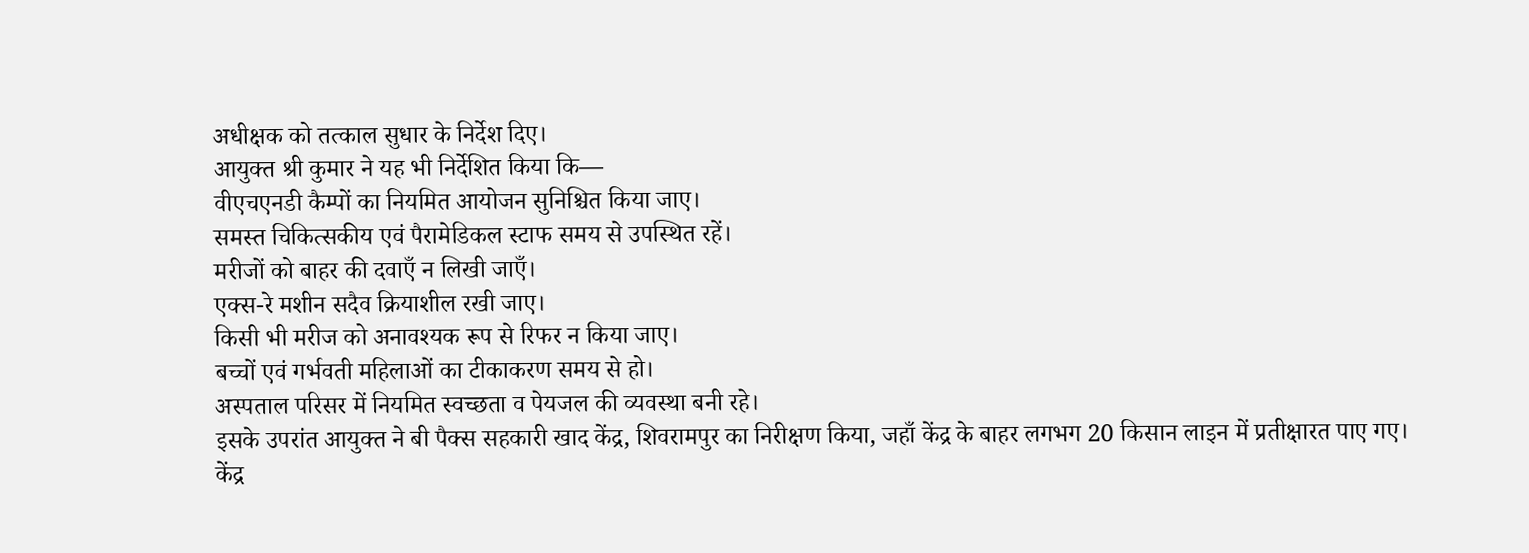अधीक्षक को तत्काल सुधार के निर्देश दिए।
आयुक्त श्री कुमार ने यह भी निर्देशित किया कि—
वीएचएनडी कैम्पों का नियमित आयोजन सुनिश्चित किया जाए।
समस्त चिकित्सकीय एवं पैरामेडिकल स्टाफ समय से उपस्थित रहें।
मरीजों को बाहर की दवाएँ न लिखी जाएँ।
एक्स-रे मशीन सदैव क्रियाशील रखी जाए।
किसी भी मरीज को अनावश्यक रूप से रिफर न किया जाए।
बच्चों एवं गर्भवती महिलाओं का टीकाकरण समय से हो।
अस्पताल परिसर में नियमित स्वच्छता व पेयजल की व्यवस्था बनी रहे।
इसके उपरांत आयुक्त ने बी पैक्स सहकारी खाद केंद्र, शिवरामपुर का निरीक्षण किया, जहाँ केंद्र के बाहर लगभग 20 किसान लाइन में प्रतीक्षारत पाए गए।
केंद्र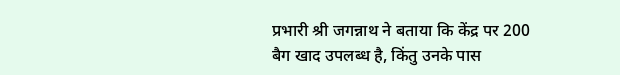प्रभारी श्री जगन्नाथ ने बताया कि केंद्र पर 200 बैग खाद उपलब्ध है, किंतु उनके पास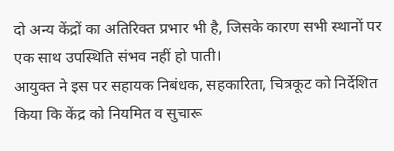दो अन्य केंद्रों का अतिरिक्त प्रभार भी है, जिसके कारण सभी स्थानों पर एक साथ उपस्थिति संभव नहीं हो पाती।
आयुक्त ने इस पर सहायक निबंधक, सहकारिता, चित्रकूट को निर्देशित किया कि केंद्र को नियमित व सुचारू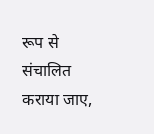रूप से संचालित कराया जाए,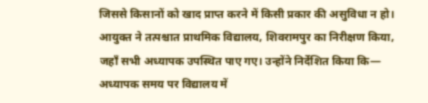जिससे किसानों को खाद प्राप्त करने में किसी प्रकार की असुविधा न हो।
आयुक्त ने तत्पश्चात प्राथमिक विद्यालय, शिवरामपुर का निरीक्षण किया, जहाँ सभी अध्यापक उपस्थित पाए गए। उन्होंने निर्देशित किया कि—
अध्यापक समय पर विद्यालय में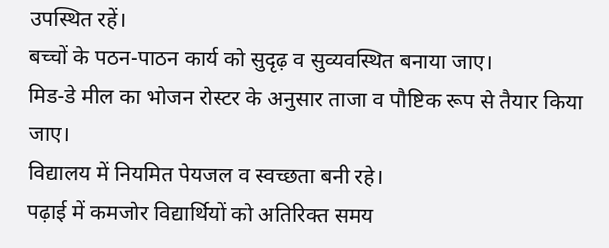उपस्थित रहें।
बच्चों के पठन-पाठन कार्य को सुदृढ़ व सुव्यवस्थित बनाया जाए।
मिड-डे मील का भोजन रोस्टर के अनुसार ताजा व पौष्टिक रूप से तैयार किया जाए।
विद्यालय में नियमित पेयजल व स्वच्छता बनी रहे।
पढ़ाई में कमजोर विद्यार्थियों को अतिरिक्त समय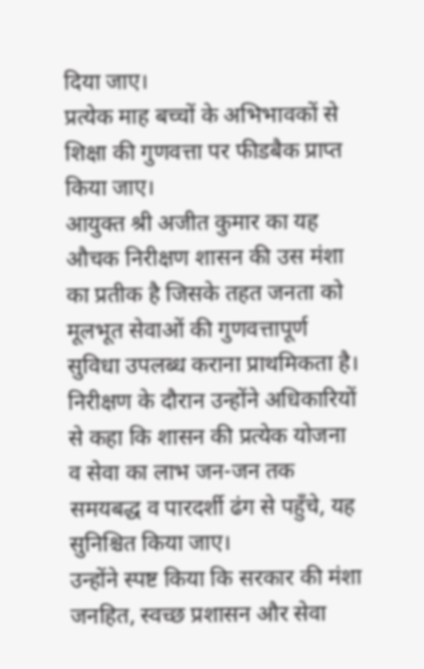दिया जाए।
प्रत्येक माह बच्चों के अभिभावकों से शिक्षा की गुणवत्ता पर फीडबैक प्राप्त किया जाए।
आयुक्त श्री अजीत कुमार का यह औचक निरीक्षण शासन की उस मंशा का प्रतीक है जिसके तहत जनता को मूलभूत सेवाओं की गुणवत्तापूर्ण सुविधा उपलब्ध कराना प्राथमिकता है।
निरीक्षण के दौरान उन्होंने अधिकारियों से कहा कि शासन की प्रत्येक योजना व सेवा का लाभ जन-जन तक समयबद्ध व पारदर्शी ढंग से पहुँचे, यह सुनिश्चित किया जाए।
उन्होंने स्पष्ट किया कि सरकार की मंशा जनहित, स्वच्छ प्रशासन और सेवा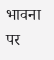भावना पर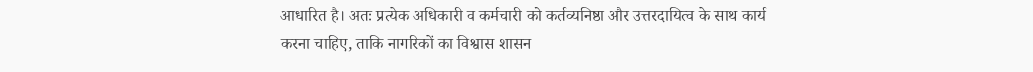आधारित है। अतः प्रत्येक अधिकारी व कर्मचारी को कर्तव्यनिष्ठा और उत्तरदायित्व के साथ कार्य करना चाहिए, ताकि नागरिकों का विश्वास शासन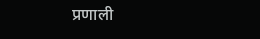प्रणाली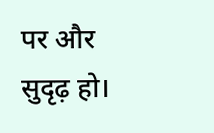पर और सुदृढ़ हो।